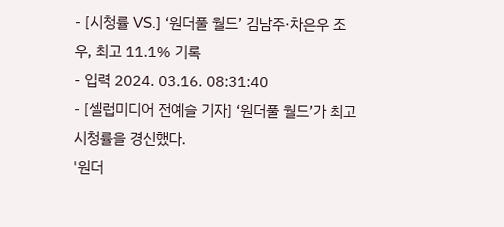- [시청률 VS.] ‘원더풀 월드’ 김남주·차은우 조우, 최고 11.1% 기록
- 입력 2024. 03.16. 08:31:40
- [셀럽미디어 전예슬 기자] ‘원더풀 월드’가 최고 시청률을 경신했다.
'원더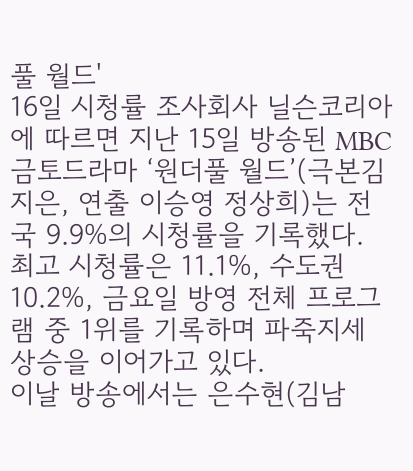풀 월드'
16일 시청률 조사회사 닐슨코리아에 따르면 지난 15일 방송된 MBC 금토드라마 ‘원더풀 월드’(극본김지은, 연출 이승영 정상희)는 전국 9.9%의 시청률을 기록했다. 최고 시청률은 11.1%, 수도권 10.2%, 금요일 방영 전체 프로그램 중 1위를 기록하며 파죽지세 상승을 이어가고 있다.
이날 방송에서는 은수현(김남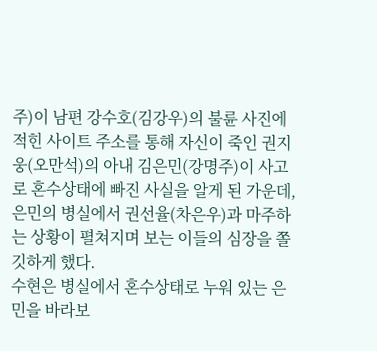주)이 남편 강수호(김강우)의 불륜 사진에 적힌 사이트 주소를 통해 자신이 죽인 권지웅(오만석)의 아내 김은민(강명주)이 사고로 혼수상태에 빠진 사실을 알게 된 가운데, 은민의 병실에서 권선율(차은우)과 마주하는 상황이 펼쳐지며 보는 이들의 심장을 쫄깃하게 했다.
수현은 병실에서 혼수상태로 누워 있는 은민을 바라보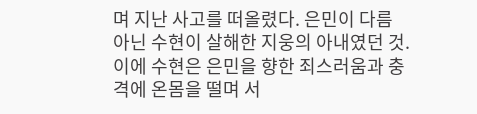며 지난 사고를 떠올렸다. 은민이 다름 아닌 수현이 살해한 지웅의 아내였던 것. 이에 수현은 은민을 향한 죄스러움과 충격에 온몸을 떨며 서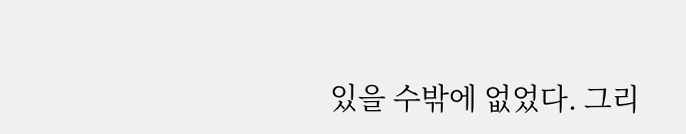있을 수밖에 없었다. 그리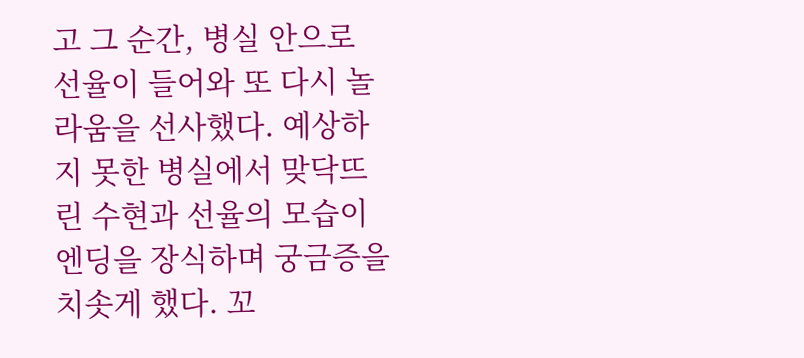고 그 순간, 병실 안으로 선율이 들어와 또 다시 놀라움을 선사했다. 예상하지 못한 병실에서 맞닥뜨린 수현과 선율의 모습이 엔딩을 장식하며 궁금증을 치솟게 했다. 꼬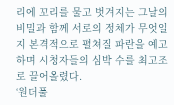리에 꼬리를 물고 벗겨지는 그날의 비밀과 함께 서로의 정체가 무엇일지 본격적으로 펼쳐질 파란을 예고하며 시청자들의 심박 수를 최고조로 끌어올렸다.
‘원더풀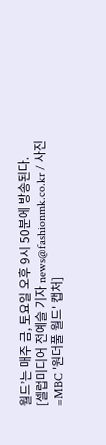월드’는 매주 금, 토요일 오후 9시 50분에 방송된다.
[셀럽미디어 전예슬 기자 news@fashionmk.co.kr / 사진=MBC '원더풀 월드' 캡처]